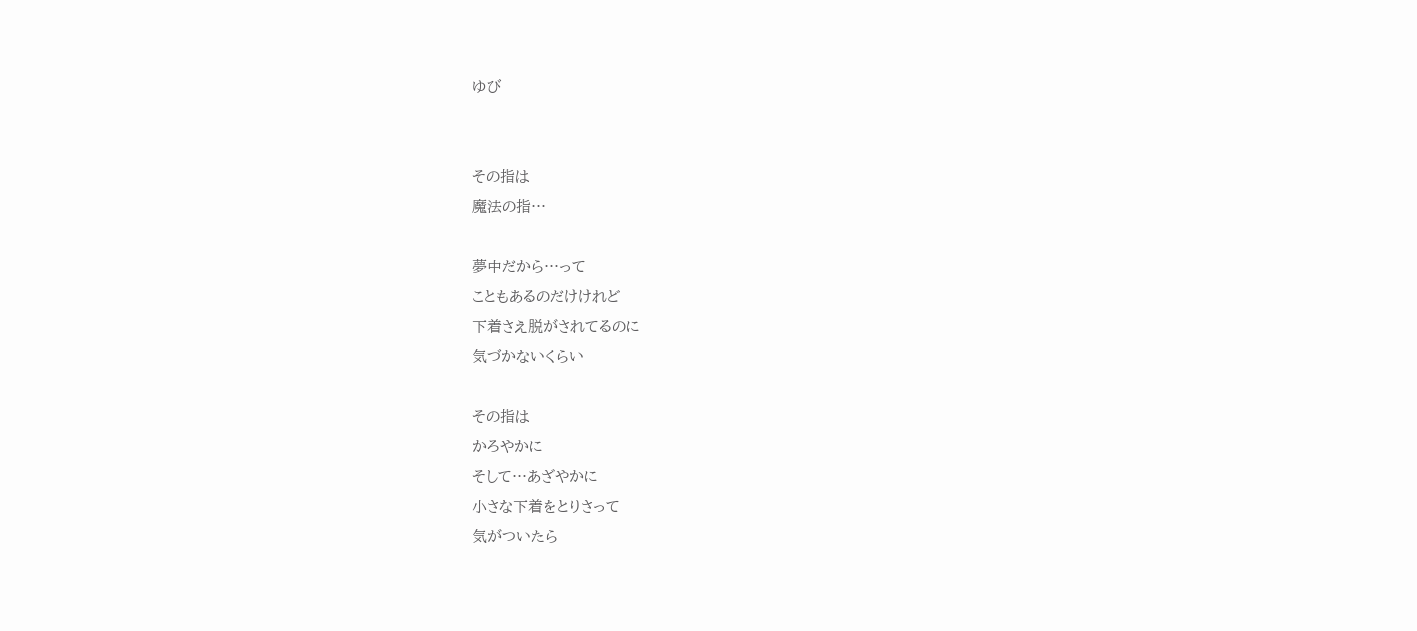ゆび


その指は
魔法の指…

夢中だから…って
こともあるのだけけれど
下着さえ脱がされてるのに
気づかないくらい

その指は
かろやかに
そして…あざやかに
小さな下着をとりさって
気がついたら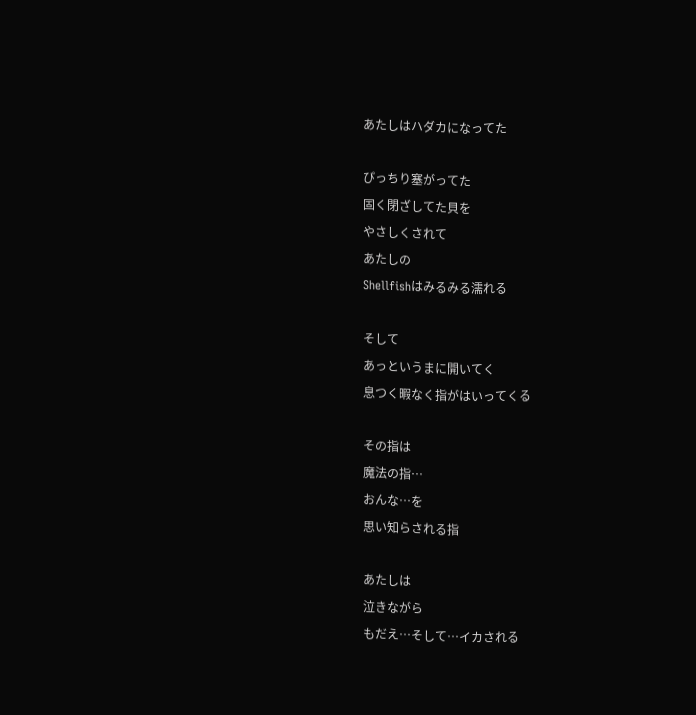あたしはハダカになってた

ぴっちり塞がってた
固く閉ざしてた貝を
やさしくされて
あたしの
Shellfishはみるみる濡れる

そして
あっというまに開いてく
息つく暇なく指がはいってくる

その指は
魔法の指…
おんな…を
思い知らされる指

あたしは
泣きながら
もだえ…そして…イカされる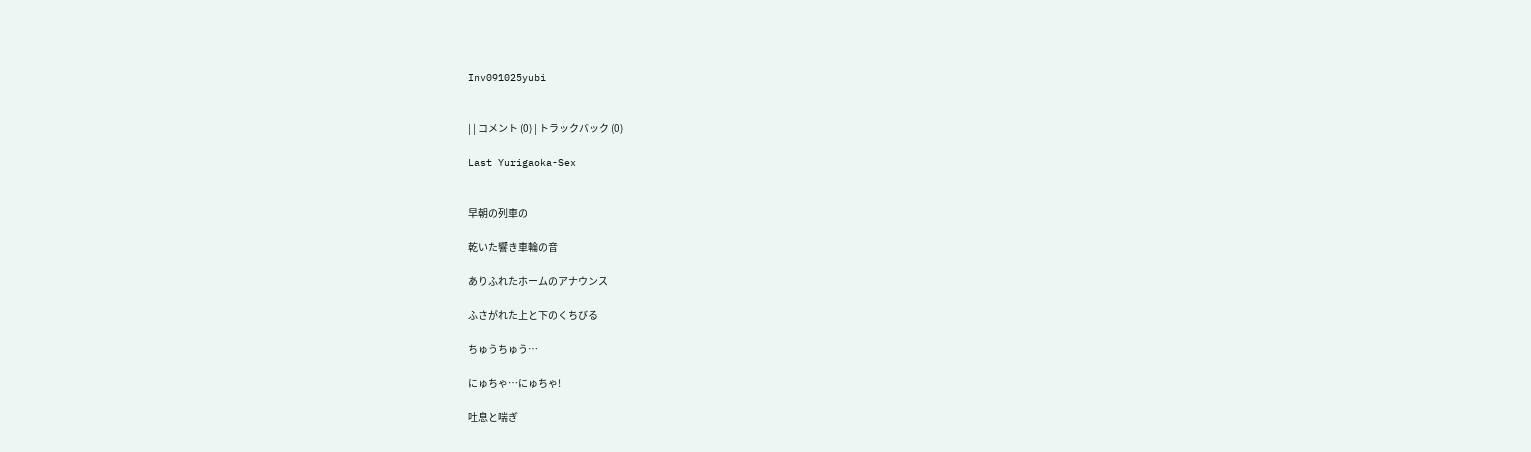Inv091025yubi


| | コメント (0) | トラックバック (0)

Last Yurigaoka-Sex


早朝の列車の

乾いた響き車輪の音

ありふれたホームのアナウンス

ふさがれた上と下のくちびる

ちゅうちゅう…

にゅちゃ…にゅちゃ!

吐息と喘ぎ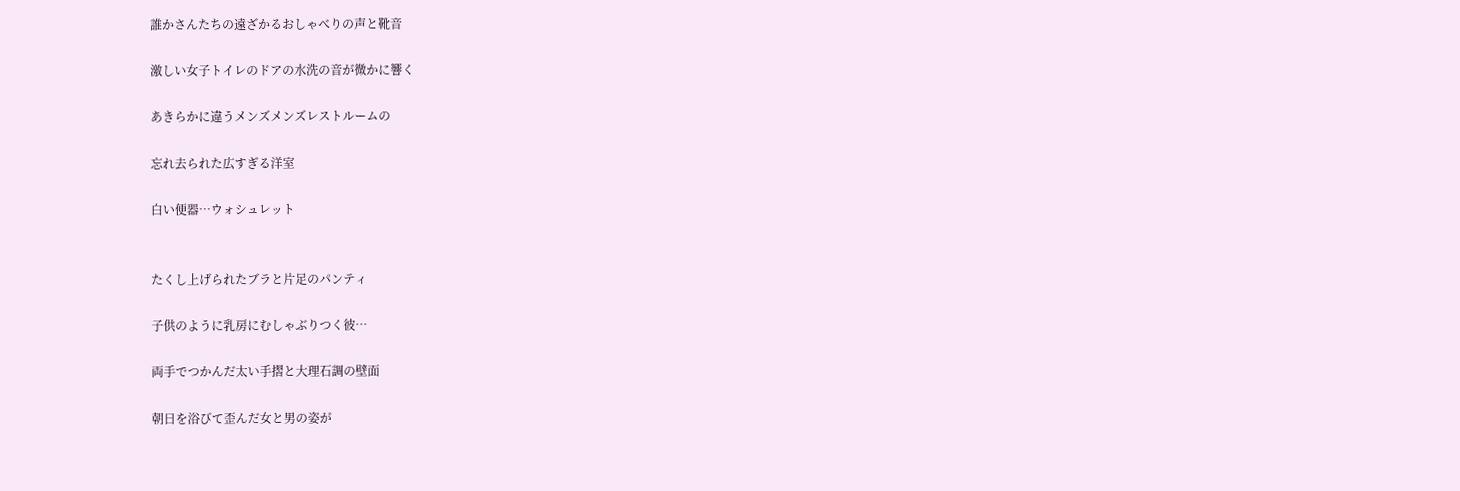誰かさんたちの遠ざかるおしゃべりの声と靴音

激しい女子トイレのドアの水洗の音が微かに響く

あきらかに違うメンズメンズレストルームの

忘れ去られた広すぎる洋室

白い便器…ウォシュレット


たくし上げられたブラと片足のパンティ

子供のように乳房にむしゃぶりつく彼…

両手でつかんだ太い手摺と大理石調の壁面

朝日を浴びて歪んだ女と男の姿が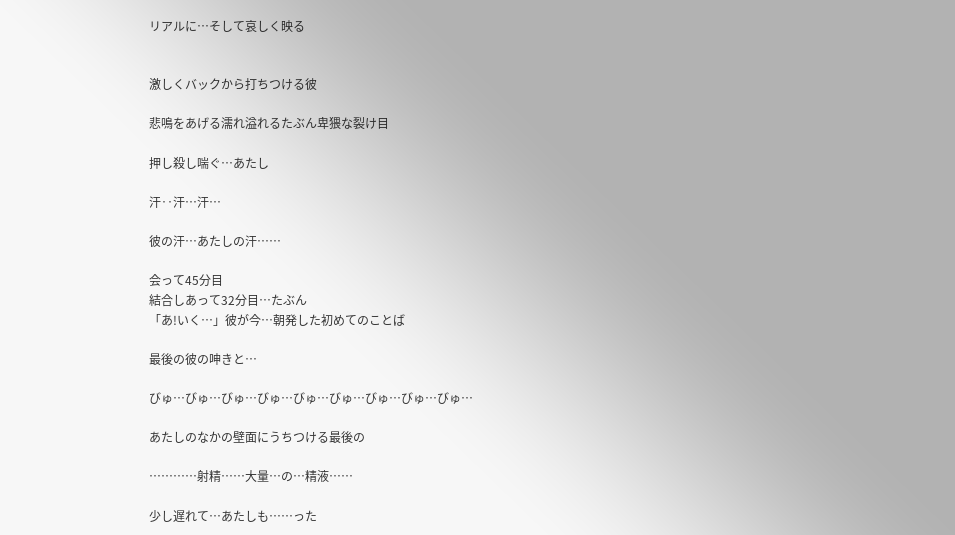リアルに…そして哀しく映る


激しくバックから打ちつける彼

悲鳴をあげる濡れ溢れるたぶん卑猥な裂け目

押し殺し喘ぐ…あたし

汗‥汗…汗…

彼の汗…あたしの汗……

会って45分目
結合しあって32分目…たぶん
「あ!いく…」彼が今…朝発した初めてのことば

最後の彼の呻きと…

びゅ…びゅ…びゅ…びゅ…びゅ…びゅ…びゅ…びゅ…びゅ…

あたしのなかの壁面にうちつける最後の

…………射精……大量…の…精液……

少し遅れて…あたしも……った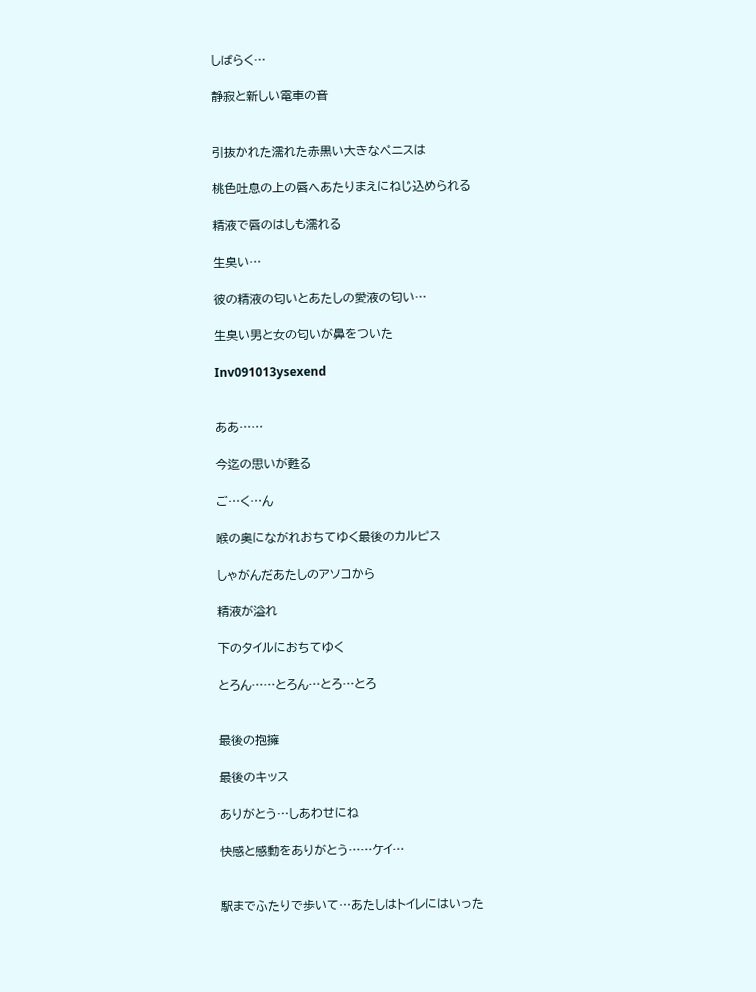しばらく…

静寂と新しい電車の音


引抜かれた濡れた赤黒い大きなペニスは

桃色吐息の上の唇へあたりまえにねじ込められる

精液で唇のはしも濡れる

生臭い…

彼の精液の匂いとあたしの愛液の匂い…

生臭い男と女の匂いが鼻をついた

Inv091013ysexend


ああ……

今迄の思いが甦る

ご…く…ん

喉の奥にながれおちてゆく最後のカルピス

しゃがんだあたしのアソコから

精液が溢れ

下のタイルにおちてゆく

とろん……とろん…とろ…とろ


最後の抱擁

最後のキッス

ありがとう…しあわせにね

快感と感動をありがとう……ケイ…


駅までふたりで歩いて…あたしはトイレにはいった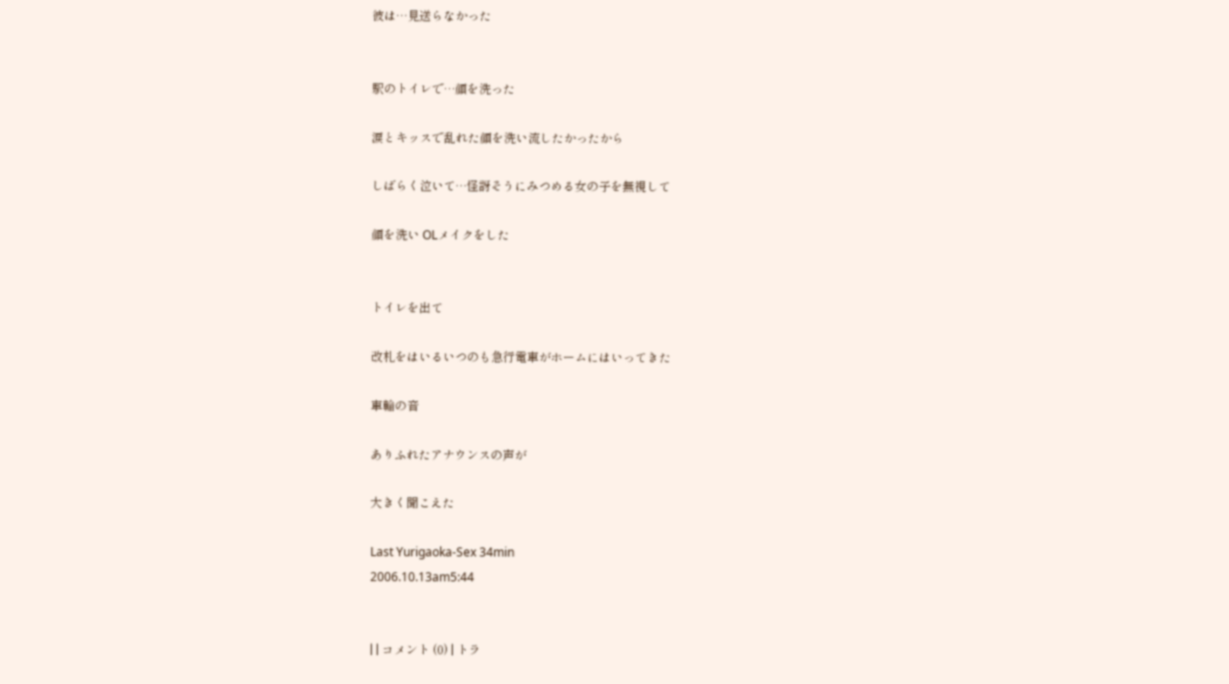彼は…見送らなかった


駅のトイレで…顔を洗った

涙とキッスで乱れた顔を洗い流したかったから

しばらく泣いて…怪訝そうにみつめる女の子を無視して

顔を洗い OLメイクをした


トイレを出て

改札をはいるいつのも急行電車がホームにはいってきた

車輪の音

ありふれたアナウンスの声が

大きく聞こえた

Last Yurigaoka-Sex 34min
2006.10.13am5:44


| | コメント (0) | トラ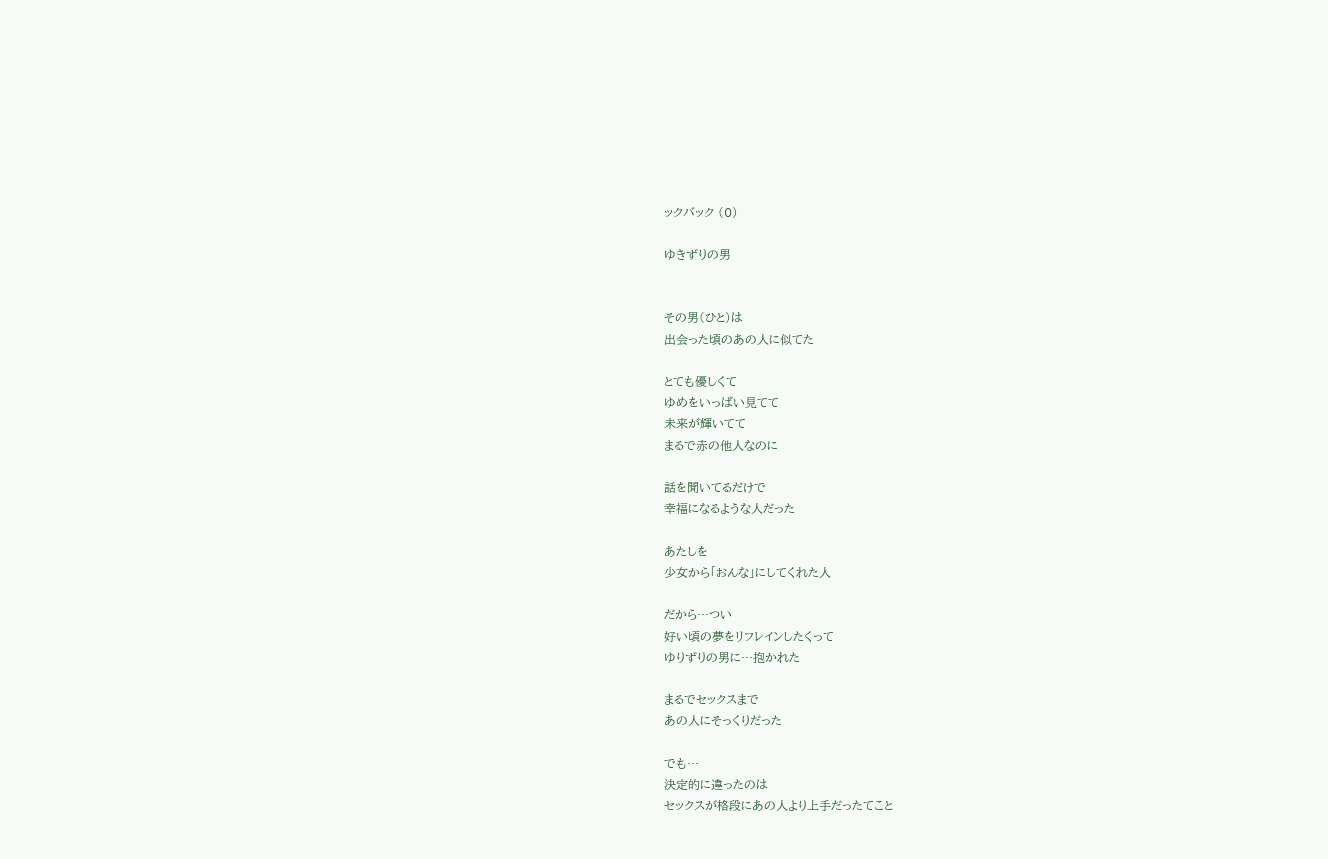ックバック (0)

ゆきずりの男


その男(ひと)は
出会った頃のあの人に似てた

とても優しくて
ゆめをいっぱい見てて
未来が輝いてて
まるで赤の他人なのに

話を聞いてるだけで
幸福になるような人だった

あたしを
少女から「おんな」にしてくれた人

だから…つい
好い頃の夢をリフレインしたくって
ゆりずりの男に…抱かれた

まるでセックスまで
あの人にそっくりだった

でも…
決定的に違ったのは
セックスが格段にあの人より上手だったてこと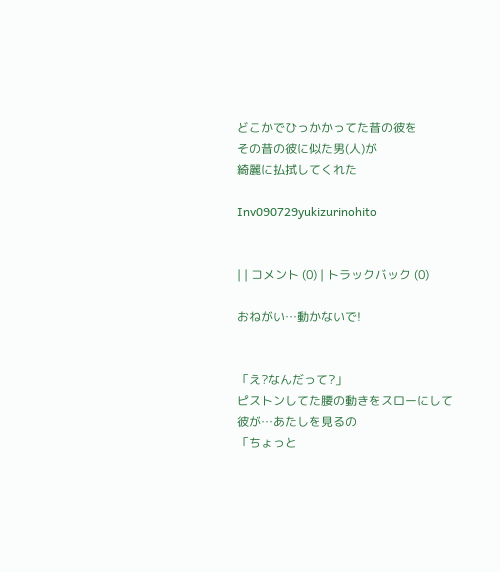どこかでひっかかってた昔の彼を
その昔の彼に似た男(人)が
綺麗に払拭してくれた

Inv090729yukizurinohito


| | コメント (0) | トラックバック (0)

おねがい…動かないで!


「え?なんだって?」
ピストンしてた腰の動きをスローにして
彼が…あたしを見るの
「ちょっと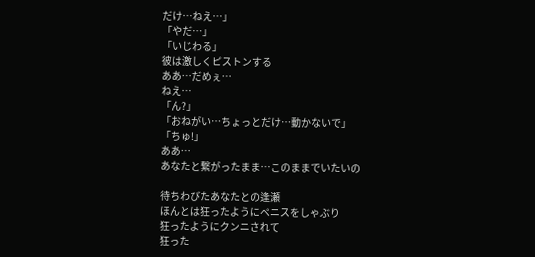だけ…ねえ…」
「やだ…」
「いじわる」
彼は激しくピストンする
ああ…だめぇ…
ねえ…
「ん?」
「おねがい…ちょっとだけ…動かないで」
「ちゅ!」
ああ…
あなたと繋がったまま…このままでいたいの

待ちわびたあなたとの逢瀬
ほんとは狂ったようにペニスをしゃぶり
狂ったようにクンニされて
狂った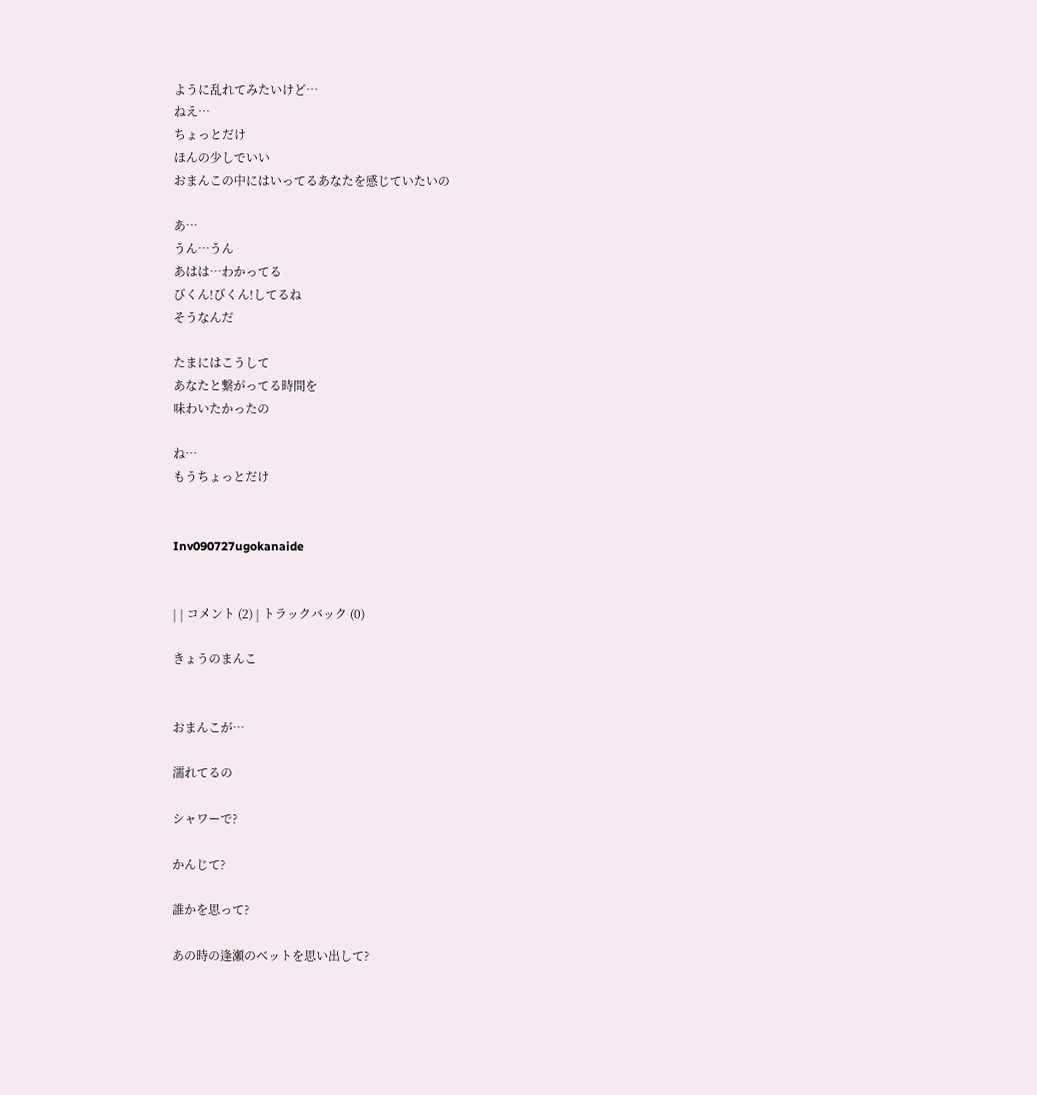ように乱れてみたいけど…
ねえ…
ちょっとだけ
ほんの少しでいい
おまんこの中にはいってるあなたを感じていたいの

あ…
うん…うん
あはは…わかってる
びくん!びくん!してるね
そうなんだ

たまにはこうして
あなたと繋がってる時間を
味わいたかったの

ね…
もうちょっとだけ


Inv090727ugokanaide


| | コメント (2) | トラックバック (0)

きょうのまんこ


おまんこが…

濡れてるの

シャワーで?

かんじて?

誰かを思って?

あの時の逢瀬のベットを思い出して?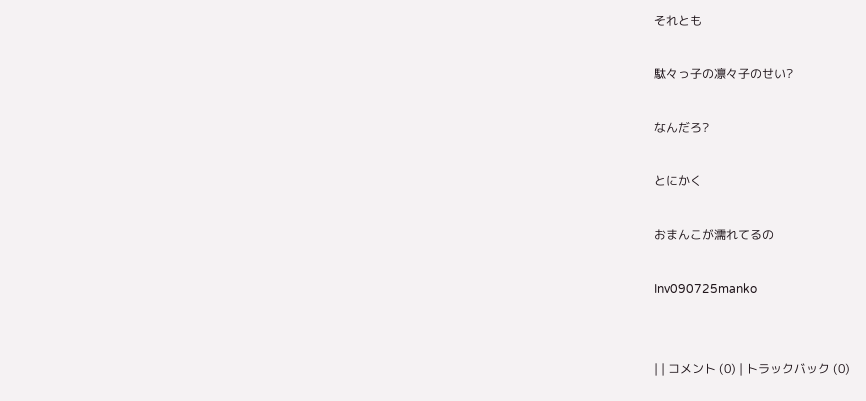それとも

駄々っ子の凛々子のせい?

なんだろ?

とにかく

おまんこが濡れてるの

Inv090725manko


| | コメント (0) | トラックバック (0)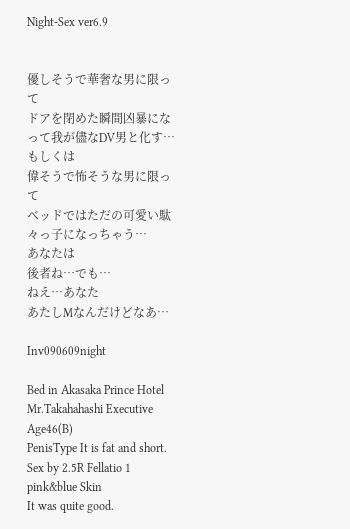Night-Sex ver6.9


優しそうで華奢な男に限って
ドアを閉めた瞬間凶暴になって我が儘なDV男と化す…
もしくは
偉そうで怖そうな男に限って
ベッドではただの可愛い駄々っ子になっちゃう…
あなたは
後者ね…でも…
ねえ…あなた
あたしMなんだけどなあ…

Inv090609night

Bed in Akasaka Prince Hotel
Mr.Takahahashi Executive Age46(B)
PenisType It is fat and short.
Sex by 2.5R Fellatio 1
pink&blue Skin
It was quite good.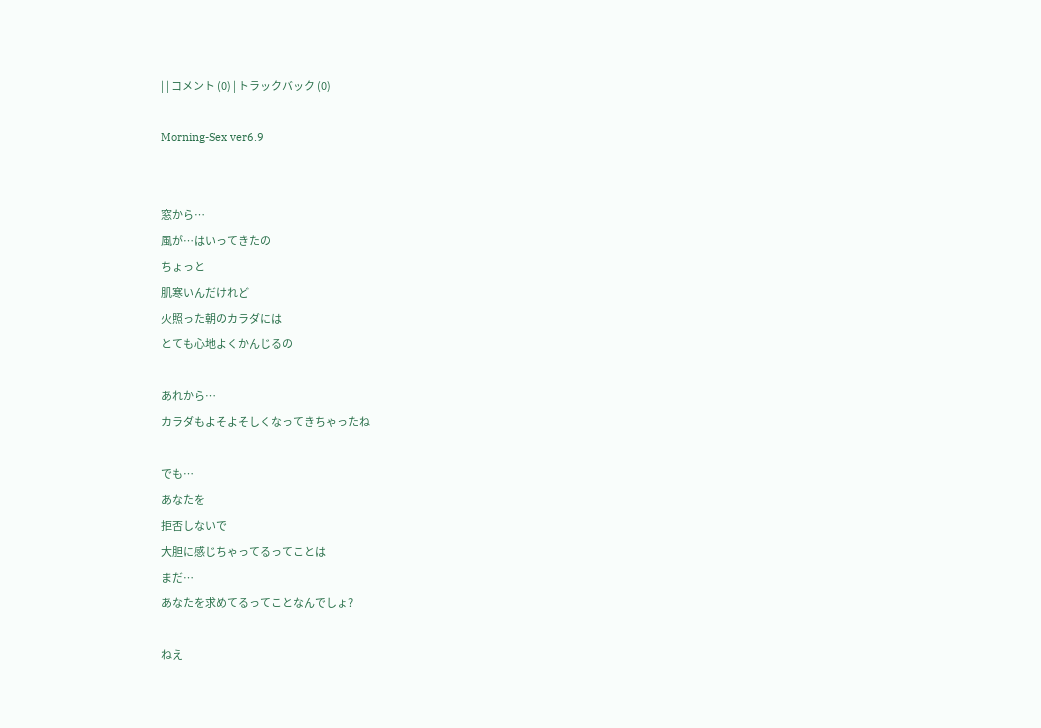| | コメント (0) | トラックバック (0)

Morning-Sex ver6.9


窓から…
風が…はいってきたの
ちょっと
肌寒いんだけれど
火照った朝のカラダには
とても心地よくかんじるの

あれから…
カラダもよそよそしくなってきちゃったね

でも…
あなたを
拒否しないで
大胆に感じちゃってるってことは
まだ…
あなたを求めてるってことなんでしょ?

ねえ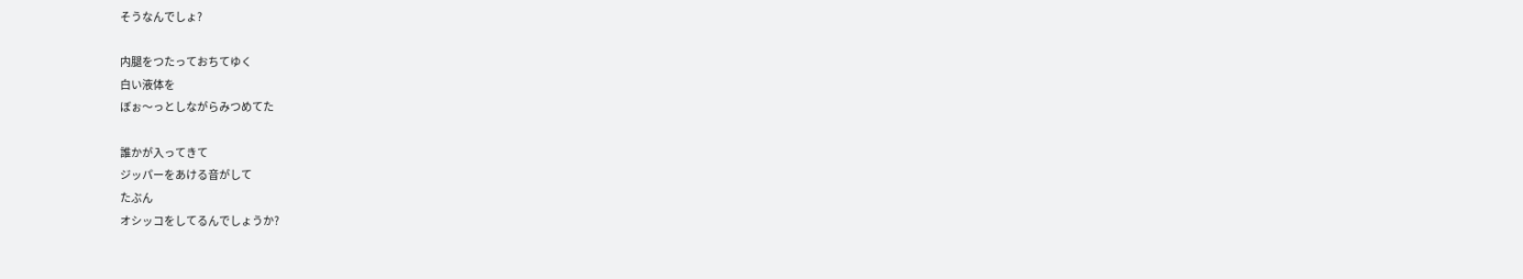そうなんでしょ?

内腿をつたっておちてゆく
白い液体を
ぼぉ〜っとしながらみつめてた

誰かが入ってきて
ジッパーをあける音がして
たぶん
オシッコをしてるんでしょうか?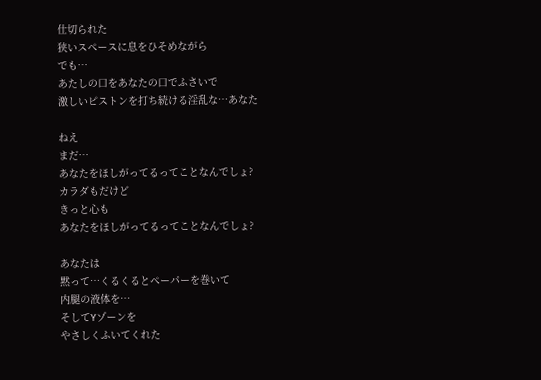仕切られた
狭いスペースに息をひそめながら
でも…
あたしの口をあなたの口でふさいで
激しいピストンを打ち続ける淫乱な…あなた

ねえ
まだ…
あなたをほしがってるってことなんでしょ?
カラダもだけど
きっと心も
あなたをほしがってるってことなんでしょ?

あなたは
黙って…くるくるとペーパーを巻いて
内腿の液体を…
そしてYゾーンを
やさしくふいてくれた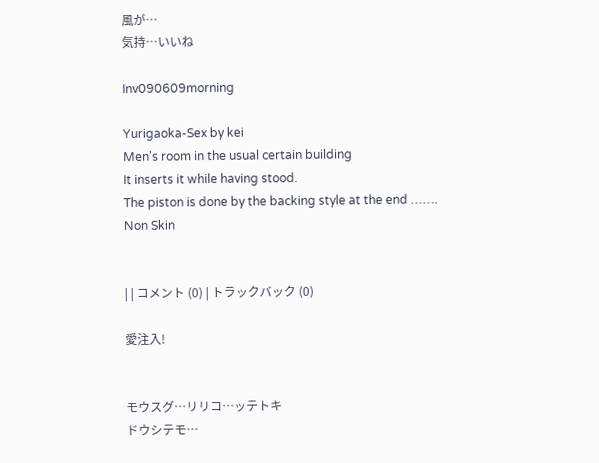風が…
気持…いいね

Inv090609morning

Yurigaoka-Sex by kei
Men's room in the usual certain building
It inserts it while having stood.
The piston is done by the backing style at the end …….
Non Skin


| | コメント (0) | トラックバック (0)

愛注入!


モウスグ…リリコ…ッテトキ
ドウシテモ…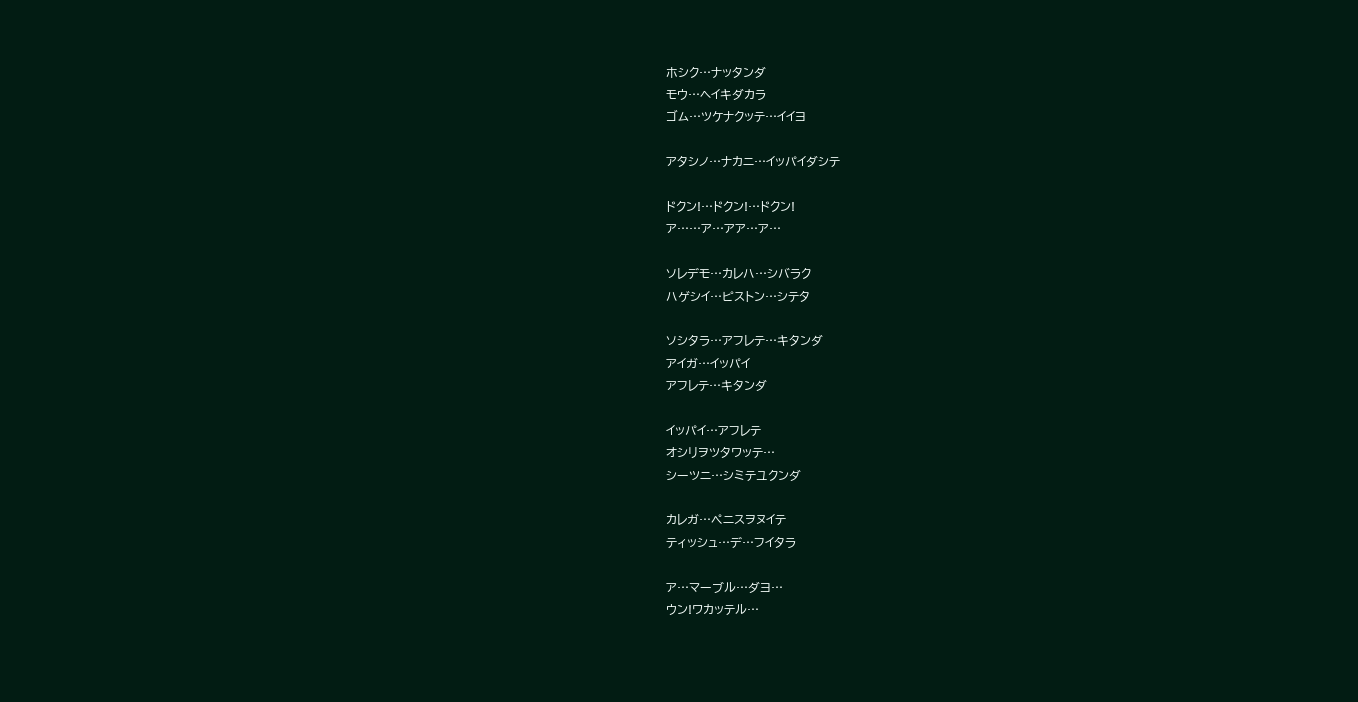ホシク…ナッタンダ
モウ…ヘイキダカラ
ゴム…ツケナクッテ…イイヨ

アタシノ…ナカニ…イッパイダシテ

ドクン!…ドクン!…ドクン!
ア……ア…アア…ア…

ソレデモ…カレハ…シバラク
ハゲシイ…ピストン…シテタ

ソシタラ…アフレテ…キタンダ
アイガ…イッパイ
アフレテ…キタンダ

イッパイ…アフレテ
オシリヲツタワッテ…
シーツニ…シミテユクンダ

カレガ…ペニスヲヌイテ
ティッシュ…デ…フイタラ

ア…マーブル…ダヨ…
ウン!ワカッテル…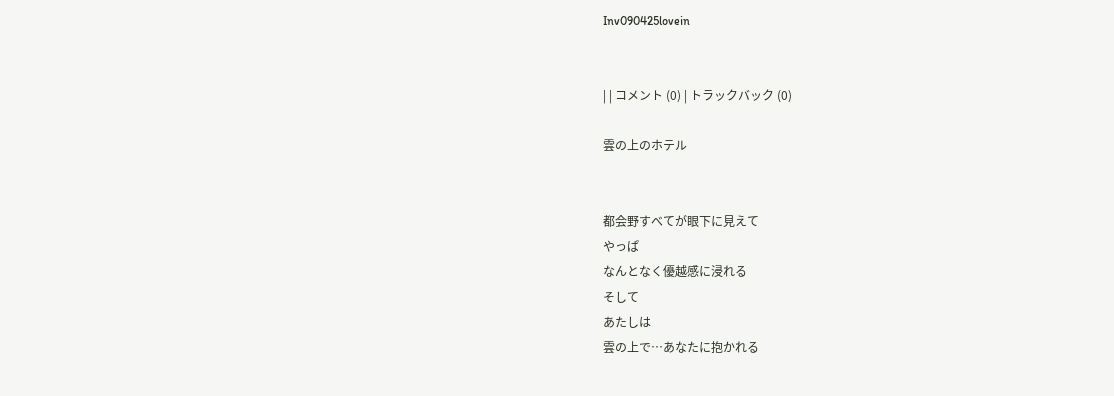Inv090425lovein


| | コメント (0) | トラックバック (0)

雲の上のホテル


都会野すべてが眼下に見えて
やっぱ
なんとなく優越感に浸れる
そして
あたしは
雲の上で…あなたに抱かれる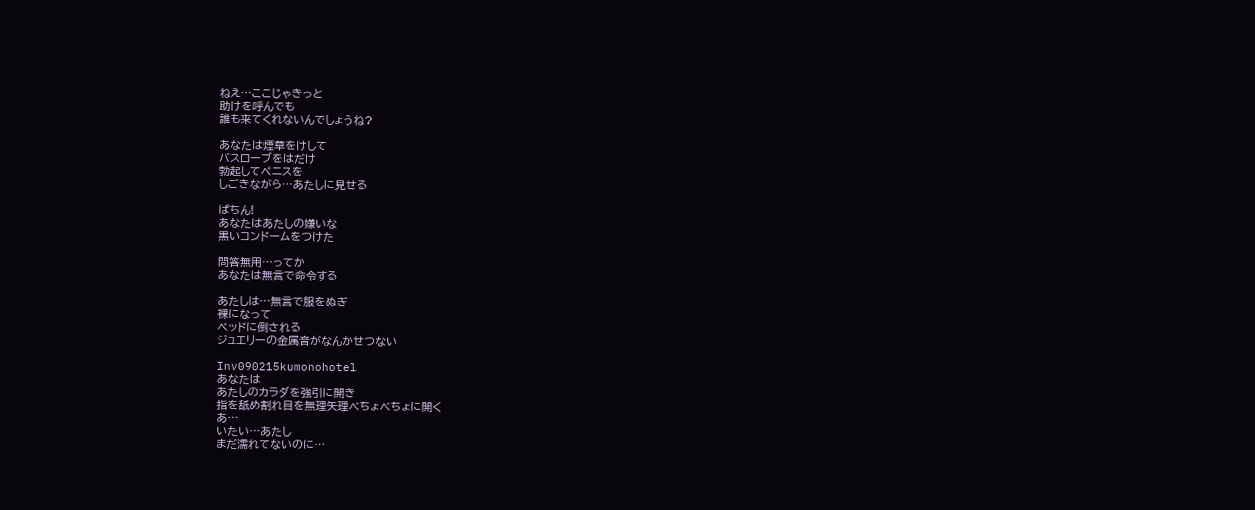ねえ…ここじゃきっと
助けを呼んでも
誰も来てくれないんでしょうね?

あなたは煙草をけして
バスローブをはだけ
勃起してペニスを
しごきながら…あたしに見せる

ぱちん!
あなたはあたしの嫌いな
黒いコンドームをつけた

問答無用…ってか
あなたは無言で命令する

あたしは…無言で服をぬぎ
裸になって
ベッドに倒される
ジュエリーの金属音がなんかせつない

Inv090215kumonohotel
あなたは
あたしのカラダを強引に開き
指を舐め割れ目を無理矢理べちょべちょに開く
あ…
いたい…あたし
まだ濡れてないのに…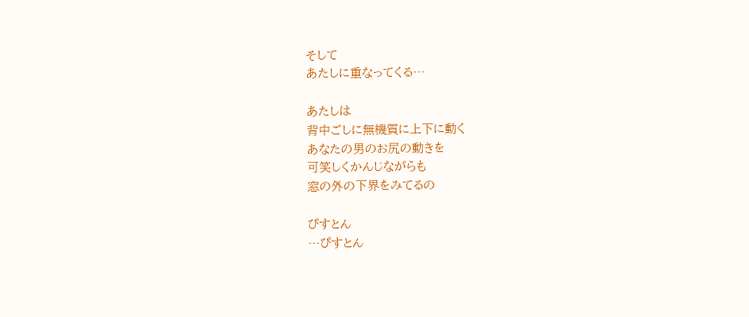そして
あたしに重なってくる…

あたしは
背中ごしに無機質に上下に動く
あなたの男のお尻の動きを
可笑しくかんじながらも
窓の外の下界をみてるの

ぴすとん
…ぴすとん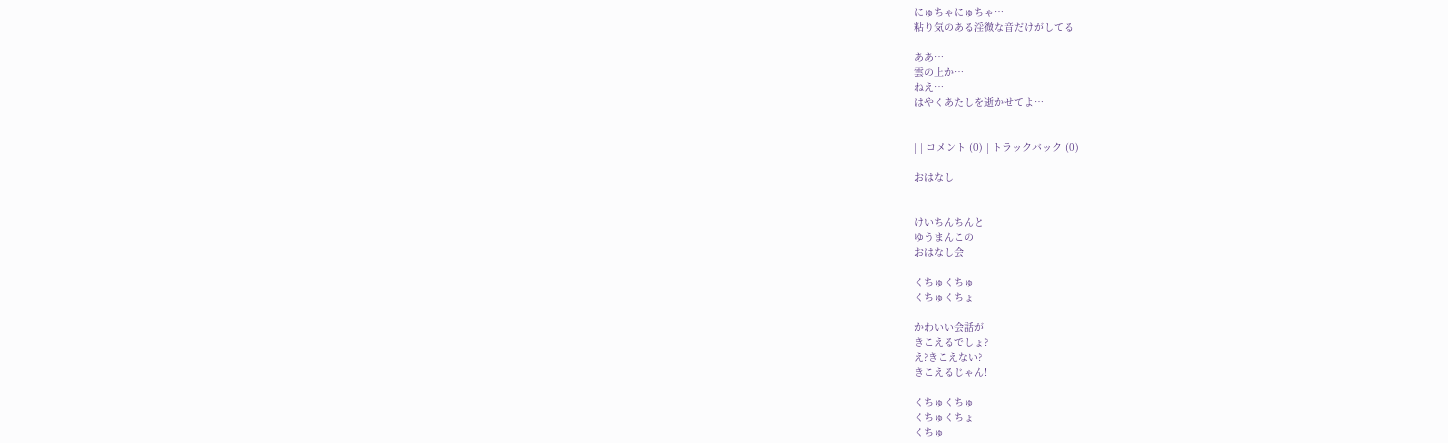にゅちゃにゅちゃ…
粘り気のある淫微な音だけがしてる

ああ…
雲の上か…
ねえ…
はやくあたしを逝かせてよ…


| | コメント (0) | トラックバック (0)

おはなし


けいちんちんと
ゆうまんこの
おはなし会

くちゅくちゅ
くちゅくちょ

かわいい会話が
きこえるでしょ?
え?きこえない?
きこえるじゃん!

くちゅくちゅ
くちゅくちょ
くちゅ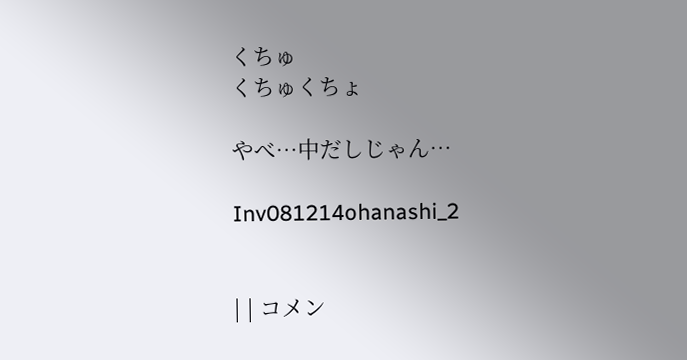くちゅ
くちゅくちょ

やべ…中だしじゃん…

Inv081214ohanashi_2


| | コメン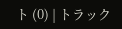ト (0) | トラック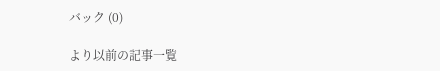バック (0)

より以前の記事一覧